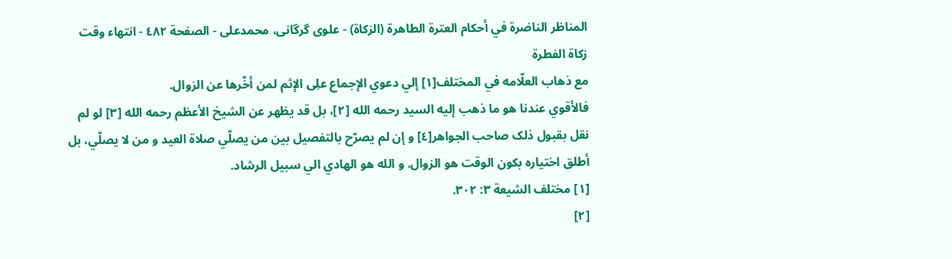المناظر الناضرة في أحکام العترة الطاهرة (الزکاة) - علوی گرگانی، محمدعلی - الصفحة ٤٨٢ - انتهاء وقت زکاة الفطرة
مع ذهاب العلّامه في المختلف[١] إلي دعوي الإجماع علِی الإثم لمن أخّرها عن الزوال.
فالأقوي عندنا هو ما ذهب إليه السيد رحمه الله [٢]، بل قد يظهر عن الشيخ الأعظم رحمه الله [٣] لو لم نقل بقبول ذلک صاحب الجواهر[٤] و إن لم يصرّح بالتفصيل بين من يصلّي صلاة العيد و من لا يصلّي، بل أطلق اختياره بکون الوقت هو الزوال. و الله هو الهادي الي سبيل الرشاد.
[١] مختلف الشيعة ٣: ٣٠٢.
[٢]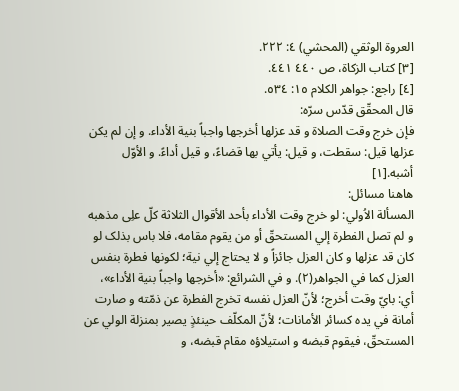العروة الوثقي (المحشي) ٤: ٢٢٢.
[٣] کتاب الزکاة، ص ٤٤٠ ٤٤١.
[٤] راجع: جواهر الکلام ١٥: ٥٣٤.
قال المحقّق قدّس سرّه:
فإن خرج وقت الصلاة و قد عزلها أخرجها واجباً بنية الأداء. و إن لم يکن عزلها قيل: سقطت، و قيل: يأتي بها قضاءً، و قيل أداءً. و الأوّل أشبه.[١]
هاهنا مسائل:
المسألة الاُولي: لو خرج وقت الأداء بأحد الأقوال الثلاثة کلّ علِی مذهبه و لم تصل الفطرة إلي المستحقّ أو من يقوم مقامه، فلا باس بذلک لو کان قد عزلها و کان العزل جائزاً و لا يحتاج إلي نية؛ لکونها فطرة بنفس العزل کما في الجواهر(٢). و في الشرائع: «أخرجها واجباً بنية الأداء»، أي: بايّ وقت أخرج؛ لأنّ العزل نفسه تخرج الفطرة عن ذمّته و صارت أمانة في يده کسائر الأمانات؛ لأنّ المکلّف حينئذٍ يصير بمنزلة الولي عن المستحقّ، فيقوم قبضه و استيلاؤه مقام قبضه، و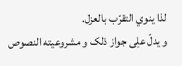لذا ينوي التقرّب بالعزل.
و يدلّ علِی جواز ذلک و مشروعيته النصوص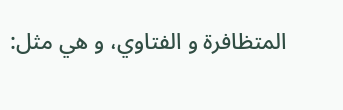المتظافرة و الفتاوي، و هي مثل: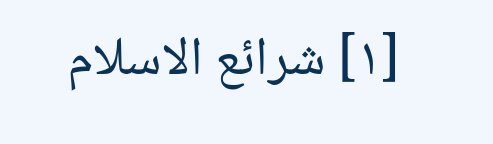[١] شرائع الاسلام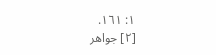١: ١٦١.
[٢] جواهر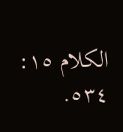الکلام ١٥: ٥٣٤.